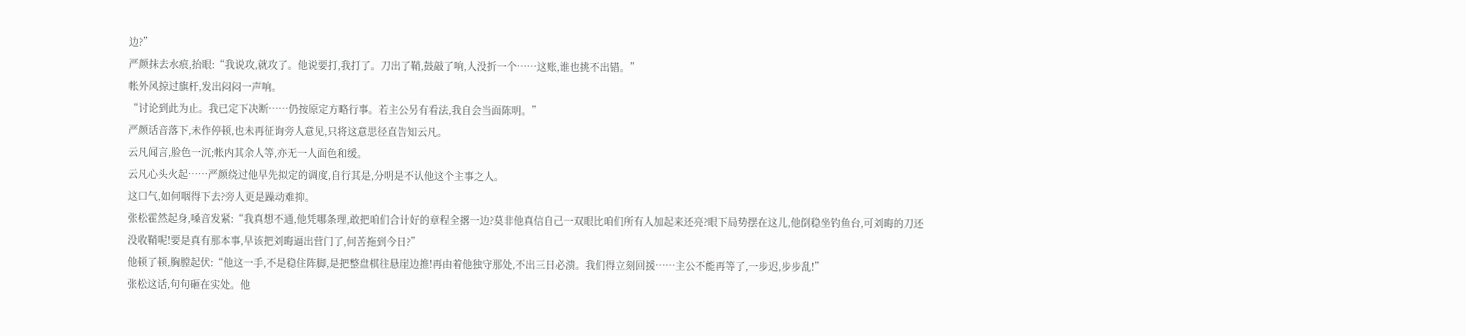边?”
严颜抹去水痕,抬眼:“我说攻,就攻了。他说要打,我打了。刀出了鞘,鼓敲了响,人没折一个……这账,谁也挑不出错。”
帐外风掠过旗杆,发出闷闷一声响。
“讨论到此为止。我已定下决断……仍按原定方略行事。若主公另有看法,我自会当面陈明。”
严颜话音落下,未作停顿,也未再征询旁人意见,只将这意思径直告知云凡。
云凡闻言,脸色一沉;帐内其余人等,亦无一人面色和缓。
云凡心头火起……严颜绕过他早先拟定的调度,自行其是,分明是不认他这个主事之人。
这口气,如何咽得下去?旁人更是躁动难抑。
张松霍然起身,嗓音发紧:“我真想不通,他凭哪条理,敢把咱们合计好的章程全撂一边?莫非他真信自己一双眼比咱们所有人加起来还亮?眼下局势摆在这儿,他倒稳坐钓鱼台,可刘晦的刀还没收鞘呢!要是真有那本事,早该把刘晦逼出营门了,何苦拖到今日?”
他顿了顿,胸膛起伏:“他这一手,不是稳住阵脚,是把整盘棋往悬崖边推!再由着他独守那处,不出三日必溃。我们得立刻回援……主公不能再等了,一步迟,步步乱!”
张松这话,句句砸在实处。他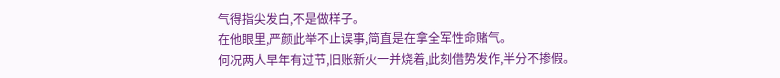气得指尖发白,不是做样子。
在他眼里,严颜此举不止误事,简直是在拿全军性命赌气。
何况两人早年有过节,旧账新火一并烧着,此刻借势发作,半分不掺假。